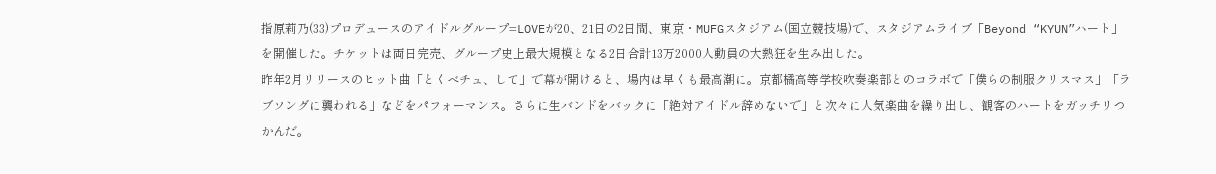指原莉乃(33)プロデュースのアイドルグループ=LOVEが20、21日の2日間、東京・MUFGスタジアム(国立競技場)で、スタジアムライブ「Beyond “KYUN”ハート」を開催した。チケットは両日完売、グループ史上最大規模となる2日合計13万2000人動員の大熱狂を生み出した。
昨年2月リリースのヒット曲「とくべチュ、して」で幕が開けると、場内は早くも最高潮に。京都橘高等学校吹奏楽部とのコラボで「僕らの制服クリスマス」「ラブソングに襲われる」などをパフォーマンス。さらに生バンドをバックに「絶対アイドル辞めないで」と次々に人気楽曲を繰り出し、観客のハートをガッチリつかんだ。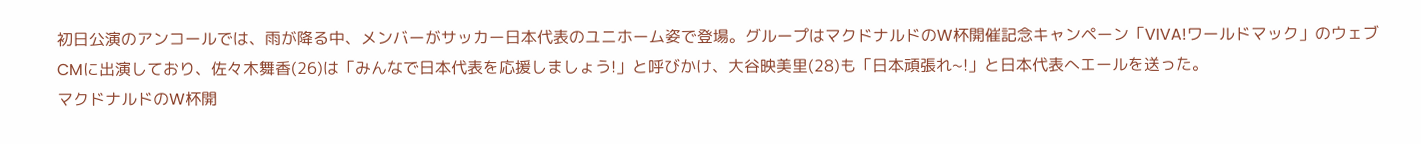初日公演のアンコールでは、雨が降る中、メンバーがサッカー日本代表のユニホーム姿で登場。グループはマクドナルドのW杯開催記念キャンペーン「VIVA!ワールドマック」のウェブCMに出演しており、佐々木舞香(26)は「みんなで日本代表を応援しましょう!」と呼びかけ、大谷映美里(28)も「日本頑張れ~!」と日本代表へエールを送った。
マクドナルドのW杯開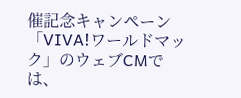催記念キャンペーン「VIVA!ワールドマック」のウェブCMでは、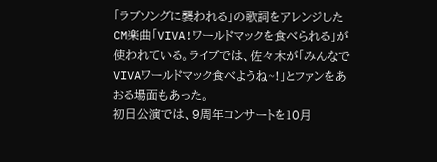「ラブソングに襲われる」の歌詞をアレンジしたCM楽曲「VIVA!ワールドマックを食べられる」が使われている。ライブでは、佐々木が「みんなでVIVAワールドマック食べようね~!」とファンをあおる場面もあった。
初日公演では、9周年コンサートを10月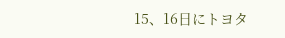15、16日にトヨタ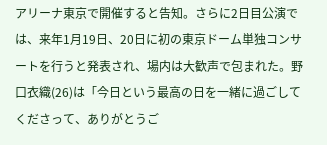アリーナ東京で開催すると告知。さらに2日目公演では、来年1月19日、20日に初の東京ドーム単独コンサートを行うと発表され、場内は大歓声で包まれた。野口衣織(26)は「今日という最高の日を一緒に過ごしてくださって、ありがとうご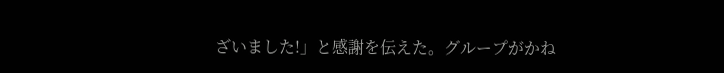ざいました!」と感謝を伝えた。グループがかね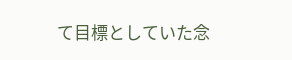て目標としていた念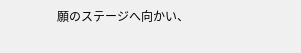願のステージへ向かい、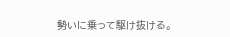勢いに乗って駆け抜ける。